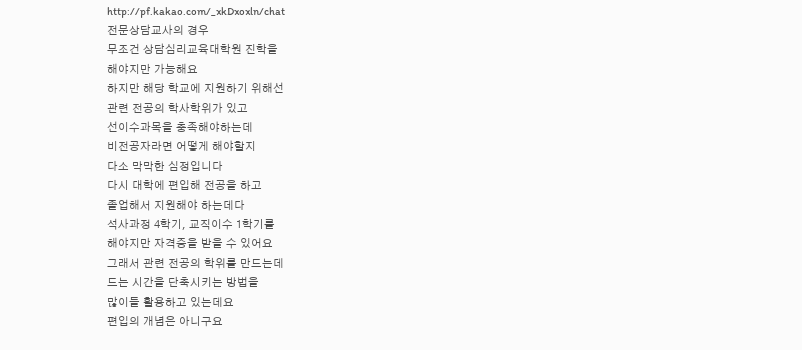http://pf.kakao.com/_xkDxoxln/chat
전문상담교사의 경우
무조건 상담심리교육대학원 진학을
해야지만 가능해요
하지만 해당 학교에 지원하기 위해선
관련 전공의 학사학위가 있고
선이수과목을 충족해야하는데
비전공자라면 어떻게 해야할지
다소 막막한 심정입니다
다시 대학에 편입해 전공을 하고
졸업해서 지원해야 하는데다
석사과정 4학기, 교직이수 1학기를
해야지만 자격증을 받을 수 있어요
그래서 관련 전공의 학위를 만드는데
드는 시간을 단축시키는 방법을
많이들 활용하고 있는데요
편입의 개념은 아니구요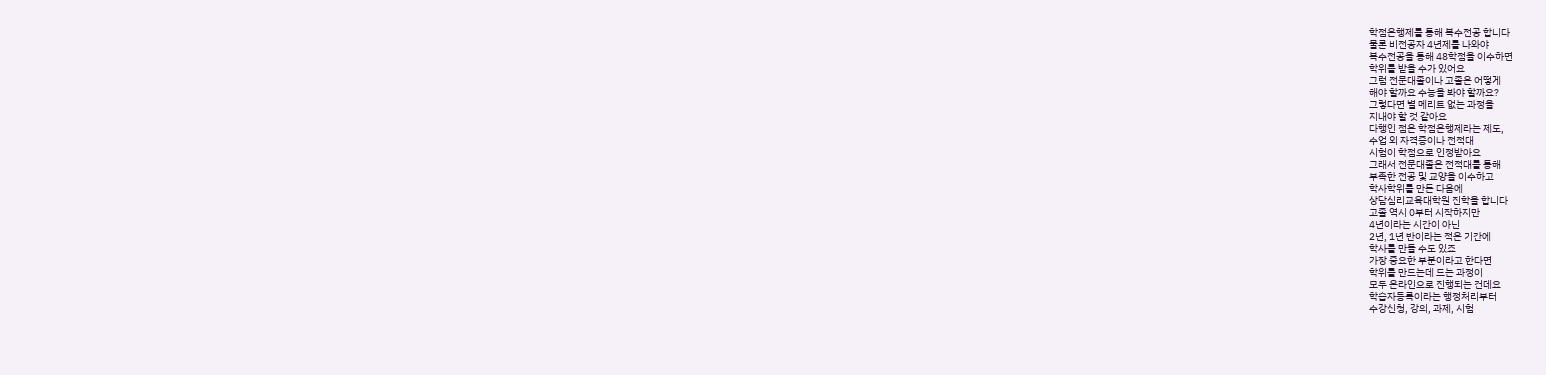학점은행제를 통해 복수전공 합니다
물론 비전공자 4년제를 나와야
복수전공을 통해 48학점을 이수하면
학위를 받을 수가 있어요
그럼 전문대졸이나 고졸은 어떻게
해야 할까요 수능을 봐야 할까요?
그렇다면 별 메리트 없는 과정을
지내야 할 것 같아요
다행인 점은 학점은행제라는 제도,
수업 외 자격증이나 전적대
시험이 학점으로 인정받아요
그래서 전문대졸은 전적대를 통해
부족한 전공 및 교양을 이수하고
학사학위를 만든 다음에
상담심리교육대학원 진학을 합니다
고졸 역시 0부터 시작하지만
4년이라는 시간이 아닌
2년, 1년 반이라는 적은 기간에
학사를 만들 수도 있죠
가장 중요한 부분이라고 한다면
학위를 만드는데 드는 과정이
모두 온라인으로 진행되는 건데요
학습자등록이라는 행정처리부터
수강신청, 강의, 과제, 시험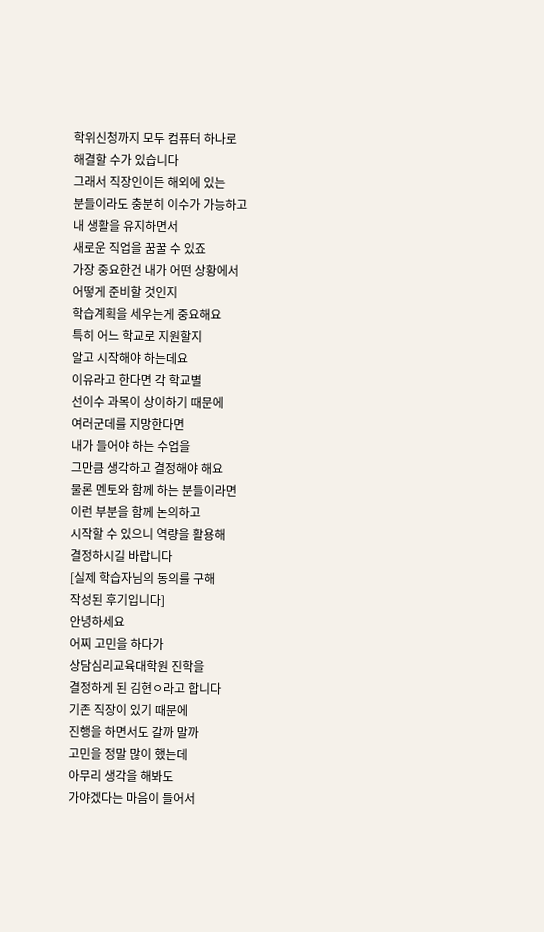학위신청까지 모두 컴퓨터 하나로
해결할 수가 있습니다
그래서 직장인이든 해외에 있는
분들이라도 충분히 이수가 가능하고
내 생활을 유지하면서
새로운 직업을 꿈꿀 수 있죠
가장 중요한건 내가 어떤 상황에서
어떻게 준비할 것인지
학습계획을 세우는게 중요해요
특히 어느 학교로 지원할지
알고 시작해야 하는데요
이유라고 한다면 각 학교별
선이수 과목이 상이하기 때문에
여러군데를 지망한다면
내가 들어야 하는 수업을
그만큼 생각하고 결정해야 해요
물론 멘토와 함께 하는 분들이라면
이런 부분을 함께 논의하고
시작할 수 있으니 역량을 활용해
결정하시길 바랍니다
[실제 학습자님의 동의를 구해
작성된 후기입니다]
안녕하세요
어찌 고민을 하다가
상담심리교육대학원 진학을
결정하게 된 김현ㅇ라고 합니다
기존 직장이 있기 때문에
진행을 하면서도 갈까 말까
고민을 정말 많이 했는데
아무리 생각을 해봐도
가야겠다는 마음이 들어서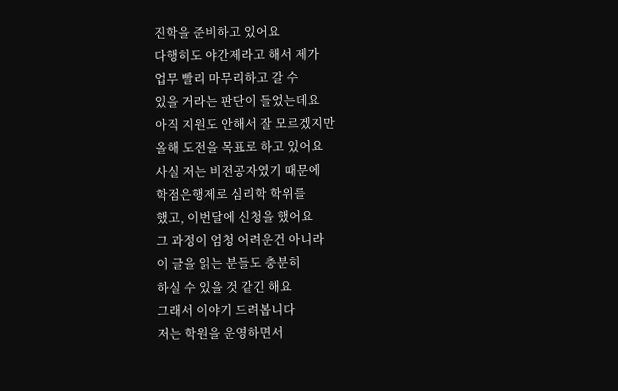진학을 준비하고 있어요
다행히도 야간제라고 해서 제가
업무 빨리 마무리하고 갈 수
있을 거라는 판단이 들었는데요
아직 지원도 안해서 잘 모르겠지만
올해 도전을 목표로 하고 있어요
사실 저는 비전공자였기 때문에
학점은행제로 심리학 학위를
했고, 이번달에 신청을 했어요
그 과정이 엄청 어려운건 아니라
이 글을 읽는 분들도 충분히
하실 수 있을 것 같긴 해요
그래서 이야기 드려봅니다
저는 학원을 운영하면서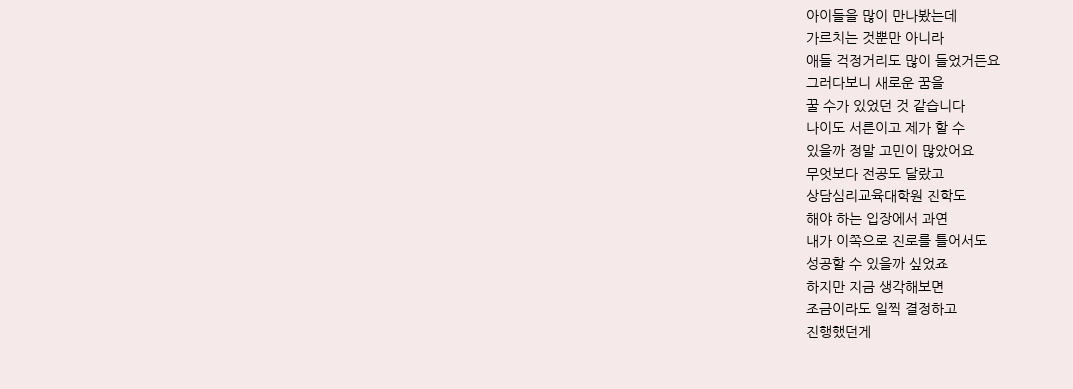아이들을 많이 만나봤는데
가르치는 것뿐만 아니라
애들 걱정거리도 많이 들었거든요
그러다보니 새로운 꿈을
꿀 수가 있었던 것 같습니다
나이도 서른이고 제가 할 수
있을까 정말 고민이 많았어요
무엇보다 전공도 달랐고
상담심리교육대학원 진학도
해야 하는 입장에서 과연
내가 이쪽으로 진로를 틀어서도
성공할 수 있을까 싶었죠
하지만 지금 생각해보면
조금이라도 일찍 결정하고
진행했던게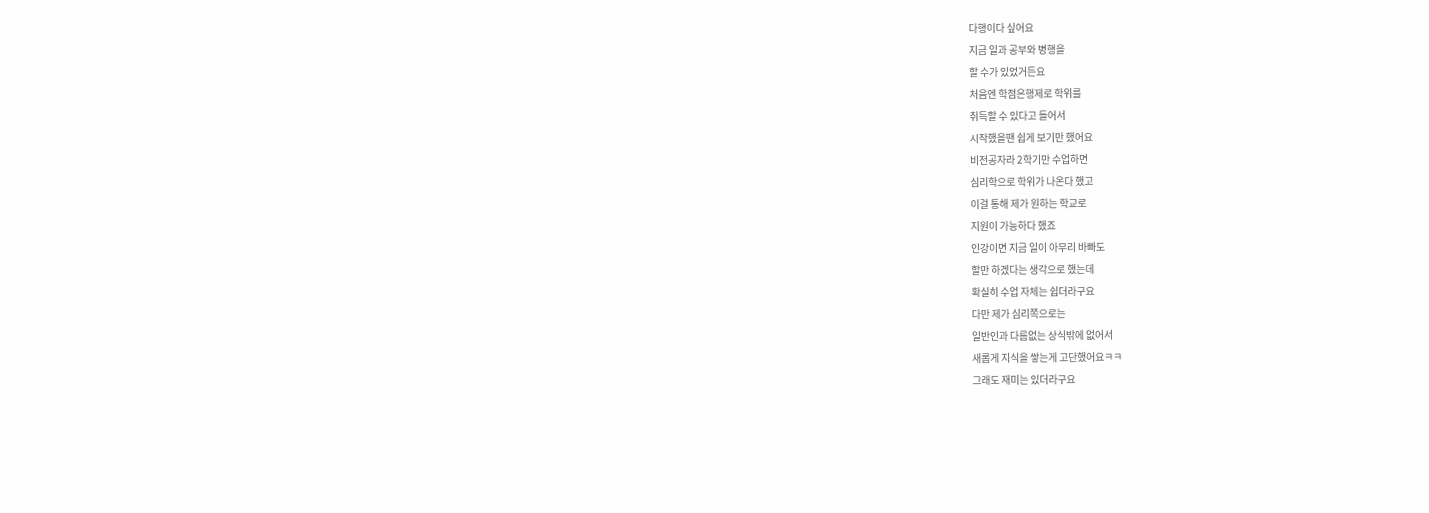다행이다 싶어요
지금 일과 공부와 병행을
할 수가 있었거든요
처음엔 학점은행제로 학위를
취득할 수 있다고 들어서
시작했을땐 쉽게 보기만 했어요
비전공자라 2학기만 수업하면
심리학으로 학위가 나온다 했고
이걸 통해 제가 원하는 학교로
지원이 가능하다 했죠
인강이면 지금 일이 아무리 바빠도
할만 하겠다는 생각으로 했는데
확실히 수업 자체는 쉽더라구요
다만 제가 심리쪽으로는
일반인과 다름없는 상식밖에 없어서
새롭게 지식을 쌓는게 고단했어요ㅋㅋ
그래도 재미는 있더라구요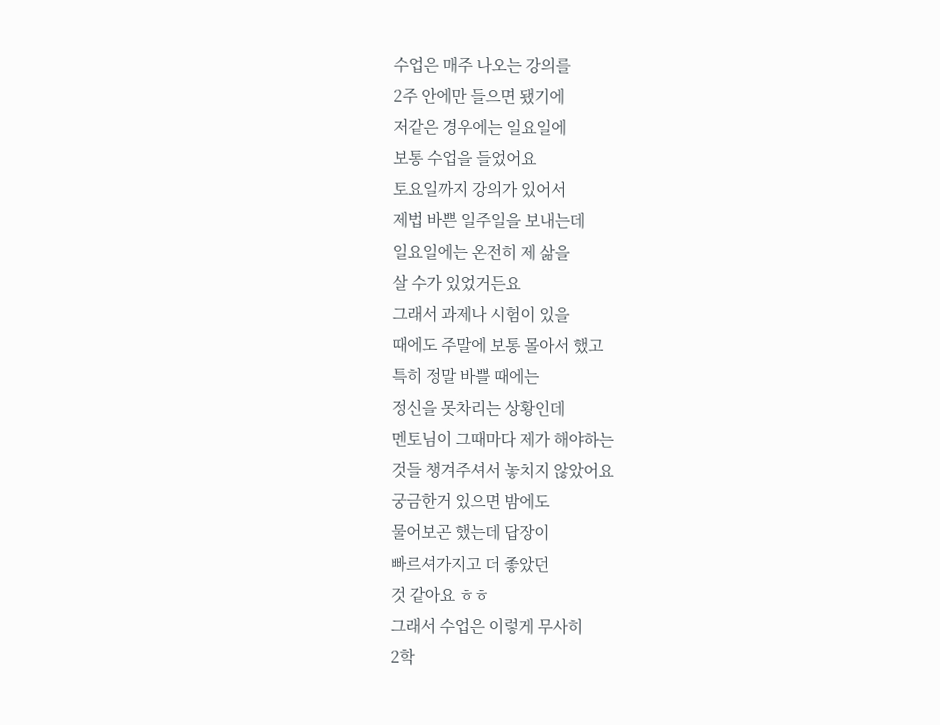수업은 매주 나오는 강의를
2주 안에만 들으면 됐기에
저같은 경우에는 일요일에
보통 수업을 들었어요
토요일까지 강의가 있어서
제법 바쁜 일주일을 보내는데
일요일에는 온전히 제 삶을
살 수가 있었거든요
그래서 과제나 시험이 있을
때에도 주말에 보통 몰아서 했고
특히 정말 바쁠 때에는
정신을 못차리는 상황인데
멘토님이 그때마다 제가 해야하는
것들 챙겨주셔서 놓치지 않았어요
궁금한거 있으면 밤에도
물어보곤 했는데 답장이
빠르셔가지고 더 좋았던
것 같아요 ㅎㅎ
그래서 수업은 이렇게 무사히
2학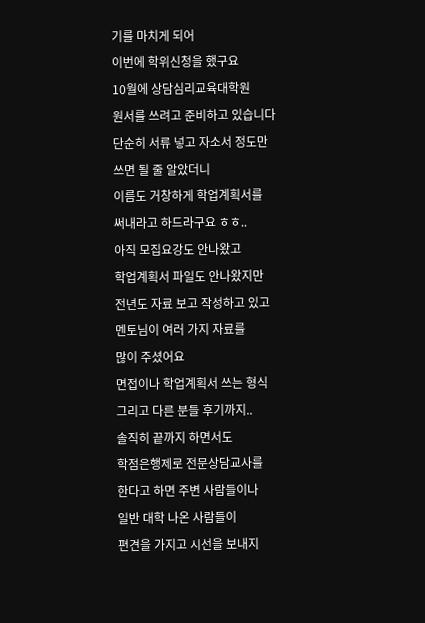기를 마치게 되어
이번에 학위신청을 했구요
10월에 상담심리교육대학원
원서를 쓰려고 준비하고 있습니다
단순히 서류 넣고 자소서 정도만
쓰면 될 줄 알았더니
이름도 거창하게 학업계획서를
써내라고 하드라구요 ㅎㅎ..
아직 모집요강도 안나왔고
학업계획서 파일도 안나왔지만
전년도 자료 보고 작성하고 있고
멘토님이 여러 가지 자료를
많이 주셨어요
면접이나 학업계획서 쓰는 형식
그리고 다른 분들 후기까지..
솔직히 끝까지 하면서도
학점은행제로 전문상담교사를
한다고 하면 주변 사람들이나
일반 대학 나온 사람들이
편견을 가지고 시선을 보내지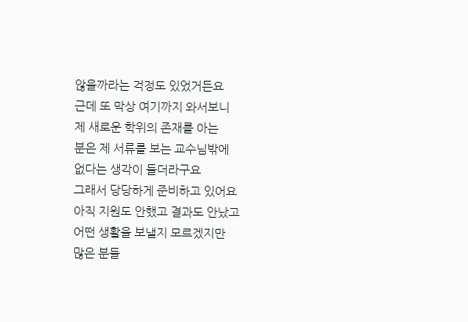않을까라는 걱정도 있었거든요
근데 또 막상 여기까지 와서보니
제 새로운 학위의 존재를 아는
분은 제 서류를 보는 교수님밖에
없다는 생각이 들더라구요
그래서 당당하게 준비하고 있어요
아직 지원도 안했고 결과도 안났고
어떤 생활을 보낼지 모르겠지만
많은 분들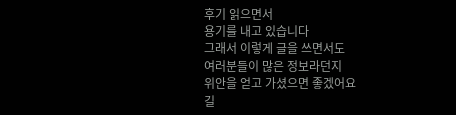후기 읽으면서
용기를 내고 있습니다
그래서 이렇게 글을 쓰면서도
여러분들이 많은 정보라던지
위안을 얻고 가셨으면 좋겠어요
길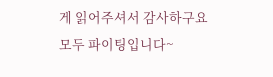게 읽어주셔서 감사하구요
모두 파이팅입니다~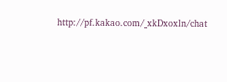http://pf.kakao.com/_xkDxoxln/chat